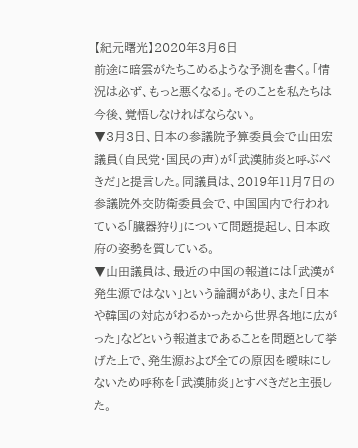【紀元曙光】2020年3月6日
前途に暗雲がたちこめるような予測を書く。「情況は必ず、もっと悪くなる」。そのことを私たちは今後、覚悟しなければならない。
▼3月3日、日本の参議院予算委員会で山田宏議員(自民党・国民の声)が「武漢肺炎と呼ぶべきだ」と提言した。同議員は、2019年11月7日の参議院外交防衛委員会で、中国国内で行われている「臓器狩り」について問題提起し、日本政府の姿勢を質している。
▼山田議員は、最近の中国の報道には「武漢が発生源ではない」という論調があり、また「日本や韓国の対応がわるかったから世界各地に広がった」などという報道まであることを問題として挙げた上で、発生源および全ての原因を曖昧にしないため呼称を「武漢肺炎」とすべきだと主張した。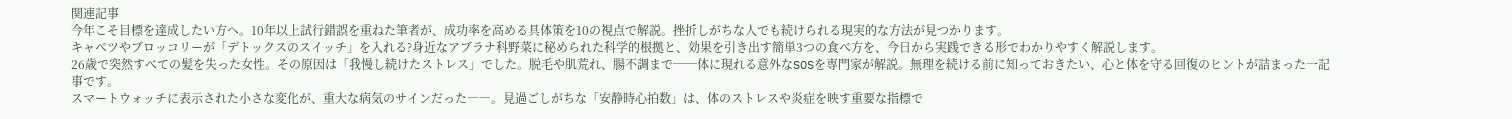関連記事
今年こそ目標を達成したい方へ。10年以上試行錯誤を重ねた筆者が、成功率を高める具体策を10の視点で解説。挫折しがちな人でも続けられる現実的な方法が見つかります。
キャベツやブロッコリーが「デトックスのスイッチ」を入れる?身近なアブラナ科野菜に秘められた科学的根拠と、効果を引き出す簡単3つの食べ方を、今日から実践できる形でわかりやすく解説します。
26歳で突然すべての髪を失った女性。その原因は「我慢し続けたストレス」でした。脱毛や肌荒れ、腸不調まで──体に現れる意外なSOSを専門家が解説。無理を続ける前に知っておきたい、心と体を守る回復のヒントが詰まった一記事です。
スマートウォッチに表示された小さな変化が、重大な病気のサインだった――。見過ごしがちな「安静時心拍数」は、体のストレスや炎症を映す重要な指標で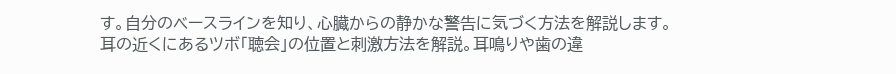す。自分のベースラインを知り、心臓からの静かな警告に気づく方法を解説します。
耳の近くにあるツボ「聴会」の位置と刺激方法を解説。耳鳴りや歯の違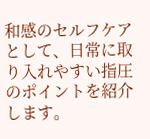和感のセルフケアとして、日常に取り入れやすい指圧のポイントを紹介します。